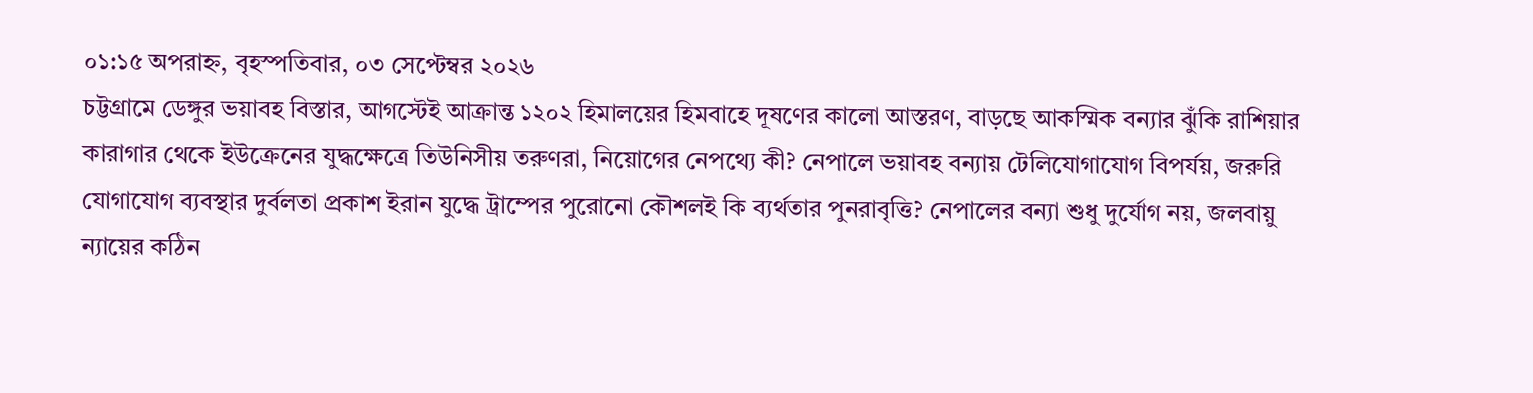০১:১৫ অপরাহ্ন, বৃহস্পতিবার, ০৩ সেপ্টেম্বর ২০২৬
চট্টগ্রামে ডেঙ্গুর ভয়াবহ বিস্তার, আগস্টেই আক্রান্ত ১২০২ হিমালয়ের হিমবাহে দূষণের কালো আস্তরণ, বাড়ছে আকস্মিক বন্যার ঝুঁকি রাশিয়ার কারাগার থেকে ইউক্রেনের যুদ্ধক্ষেত্রে তিউনিসীয় তরুণরা, নিয়োগের নেপথ্যে কী? নেপালে ভয়াবহ বন্যায় টেলিযোগাযোগ বিপর্যয়, জরুরি যোগাযোগ ব্যবস্থার দুর্বলতা প্রকাশ ইরান যুদ্ধে ট্রাম্পের পুরোনো কৌশলই কি ব্যর্থতার পুনরাবৃত্তি? নেপালের বন্যা শুধু দুর্যোগ নয়, জলবায়ু ন্যায়ের কঠিন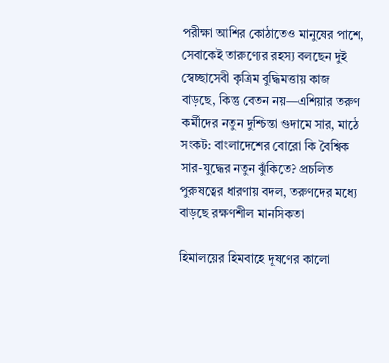পরীক্ষা আশির কোঠাতেও মানুষের পাশে, সেবাকেই তারুণ্যের রহস্য বলছেন দুই স্বেচ্ছাসেবী কৃত্রিম বুদ্ধিমত্তায় কাজ বাড়ছে, কিন্তু বেতন নয়—এশিয়ার তরুণ কর্মীদের নতুন দুশ্চিন্তা গুদামে সার, মাঠে সংকট: বাংলাদেশের বোরো কি বৈশ্বিক সার-যুদ্ধের নতুন ঝুঁকিতে? প্রচলিত পুরুষত্বের ধারণায় বদল, তরুণদের মধ্যে বাড়ছে রক্ষণশীল মানসিকতা

হিমালয়ের হিমবাহে দূষণের কালো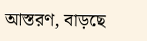আস্তরণ, বাড়ছে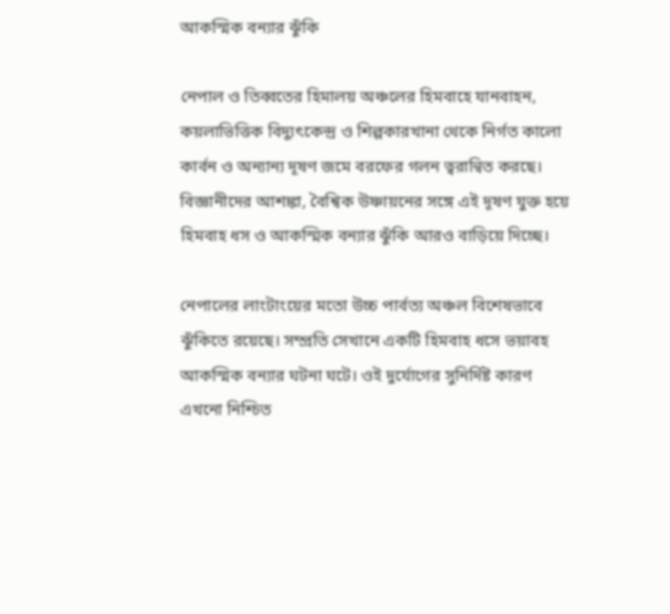আকস্মিক বন্যার ঝুঁকি

নেপাল ও তিব্বতের হিমালয় অঞ্চলের হিমবাহে যানবাহন, কয়লাভিত্তিক বিদ্যুৎকেন্দ্র ও শিল্পকারখানা থেকে নির্গত কালো কার্বন ও অন্যান্য দূষণ জমে বরফের গলন ত্বরান্বিত করছে। বিজ্ঞানীদের আশঙ্কা, বৈশ্বিক উষ্ণায়নের সঙ্গে এই দূষণ যুক্ত হয়ে হিমবাহ ধস ও আকস্মিক বন্যার ঝুঁকি আরও বাড়িয়ে দিচ্ছে।

নেপালের লাংটাংয়ের মতো উচ্চ পার্বত্য অঞ্চল বিশেষভাবে ঝুঁকিতে রয়েছে। সম্প্রতি সেখানে একটি হিমবাহ ধসে ভয়াবহ আকস্মিক বন্যার ঘটনা ঘটে। ওই দুর্যোগের সুনির্দিষ্ট কারণ এখনো নিশ্চিত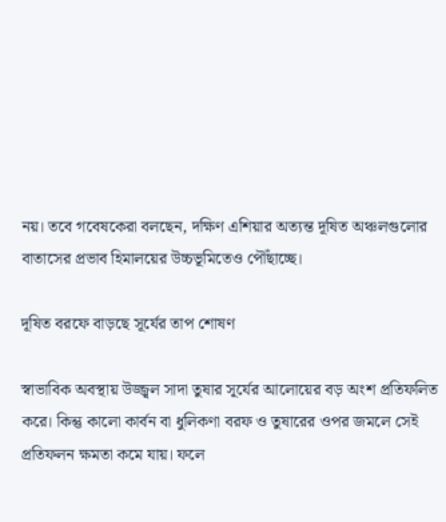নয়। তবে গবেষকেরা বলছেন, দক্ষিণ এশিয়ার অত্যন্ত দূষিত অঞ্চলগুলোর বাতাসের প্রভাব হিমালয়ের উচ্চভূমিতেও পৌঁছাচ্ছে।

দূষিত বরফে বাড়ছে সূর্যের তাপ শোষণ

স্বাভাবিক অবস্থায় উজ্জ্বল সাদা তুষার সূর্যের আলোয়ের বড় অংশ প্রতিফলিত করে। কিন্তু কালো কার্বন বা ধুলিকণা বরফ ও তুষারের ওপর জমলে সেই প্রতিফলন ক্ষমতা কমে যায়। ফলে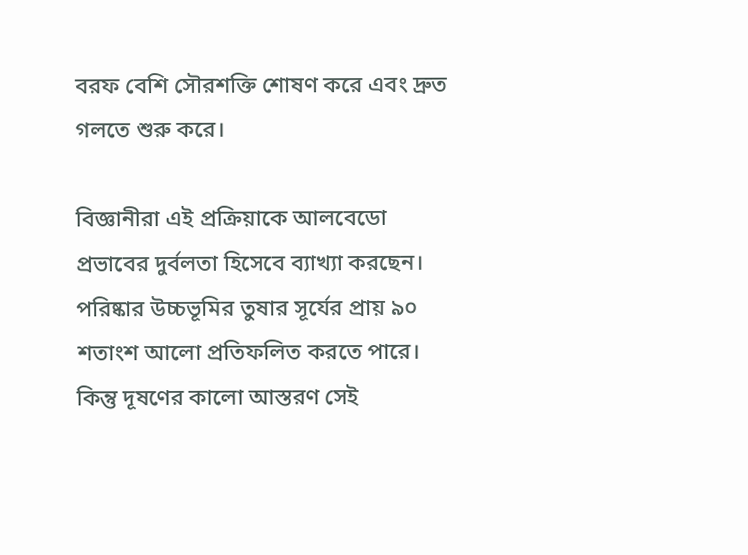বরফ বেশি সৌরশক্তি শোষণ করে এবং দ্রুত গলতে শুরু করে।

বিজ্ঞানীরা এই প্রক্রিয়াকে আলবেডো প্রভাবের দুর্বলতা হিসেবে ব্যাখ্যা করছেন। পরিষ্কার উচ্চভূমির তুষার সূর্যের প্রায় ৯০ শতাংশ আলো প্রতিফলিত করতে পারে। কিন্তু দূষণের কালো আস্তরণ সেই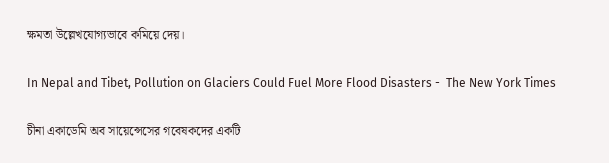ক্ষমতা উল্লেখযোগ্যভাবে কমিয়ে দেয়।

In Nepal and Tibet, Pollution on Glaciers Could Fuel More Flood Disasters -  The New York Times

চীনা একাডেমি অব সায়েন্সেসের গবেষকদের একটি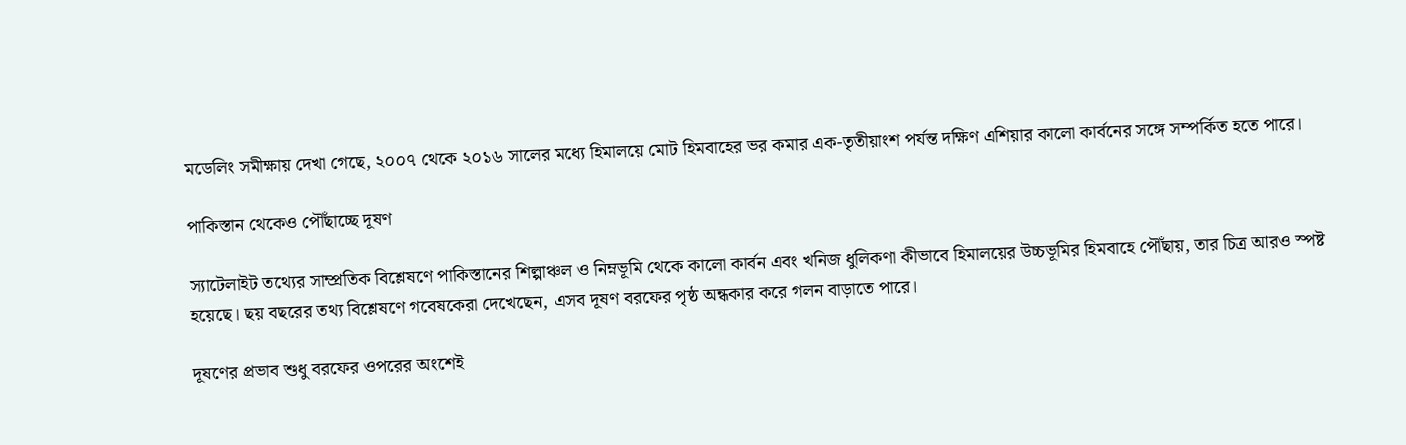মডেলিং সমীক্ষায় দেখা গেছে, ২০০৭ থেকে ২০১৬ সালের মধ্যে হিমালয়ে মোট হিমবাহের ভর কমার এক-তৃতীয়াংশ পর্যন্ত দক্ষিণ এশিয়ার কালো কার্বনের সঙ্গে সম্পর্কিত হতে পারে।

পাকিস্তান থেকেও পৌঁছাচ্ছে দূষণ

স্যাটেলাইট তথ্যের সাম্প্রতিক বিশ্লেষণে পাকিস্তানের শিল্পাঞ্চল ও নিম্নভূমি থেকে কালো কার্বন এবং খনিজ ধুলিকণা কীভাবে হিমালয়ের উচ্চভূমির হিমবাহে পৌঁছায়, তার চিত্র আরও স্পষ্ট হয়েছে। ছয় বছরের তথ্য বিশ্লেষণে গবেষকেরা দেখেছেন, এসব দূষণ বরফের পৃষ্ঠ অন্ধকার করে গলন বাড়াতে পারে।

দূষণের প্রভাব শুধু বরফের ওপরের অংশেই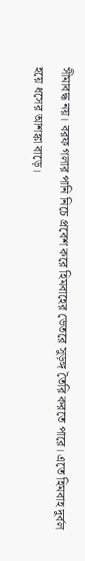সীমাবদ্ধ নয়। বরফ গলার পানি নিচে প্রবেশ করে হিমবাহের ভেতরে সুড়ঙ্গ তৈরি করতে পারে। এতে হিমবাহ দুর্বল হয়ে ধসের আশঙ্কা বাড়ে।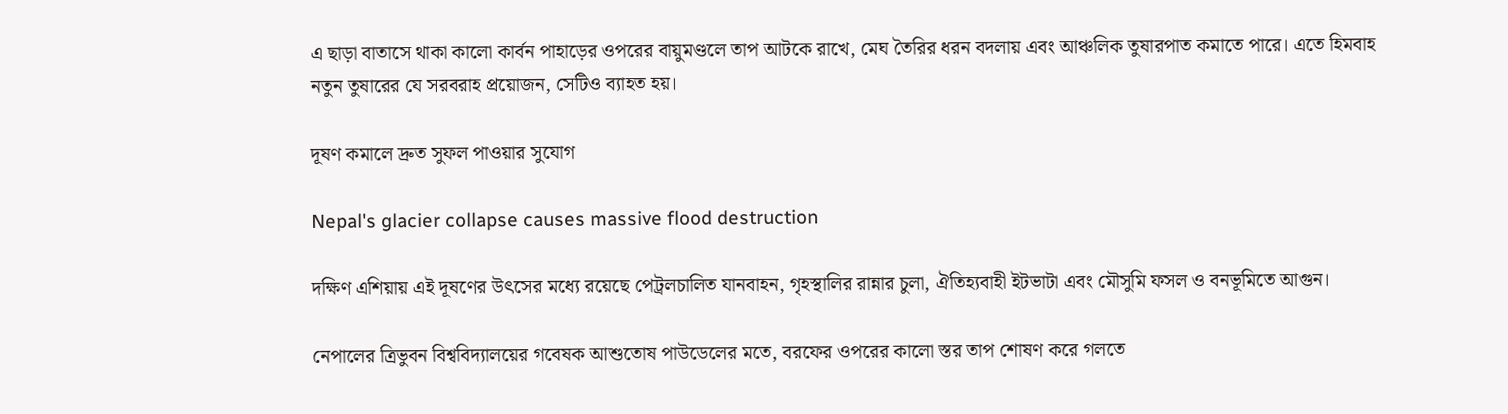এ ছাড়া বাতাসে থাকা কালো কার্বন পাহাড়ের ওপরের বায়ুমণ্ডলে তাপ আটকে রাখে, মেঘ তৈরির ধরন বদলায় এবং আঞ্চলিক তুষারপাত কমাতে পারে। এতে হিমবাহ নতুন তুষারের যে সরবরাহ প্রয়োজন, সেটিও ব্যাহত হয়।

দূষণ কমালে দ্রুত সুফল পাওয়ার সুযোগ

Nepal's glacier collapse causes massive flood destruction

দক্ষিণ এশিয়ায় এই দূষণের উৎসের মধ্যে রয়েছে পেট্রলচালিত যানবাহন, গৃহস্থালির রান্নার চুলা, ঐতিহ্যবাহী ইটভাটা এবং মৌসুমি ফসল ও বনভূমিতে আগুন।

নেপালের ত্রিভুবন বিশ্ববিদ্যালয়ের গবেষক আশুতোষ পাউডেলের মতে, বরফের ওপরের কালো স্তর তাপ শোষণ করে গলতে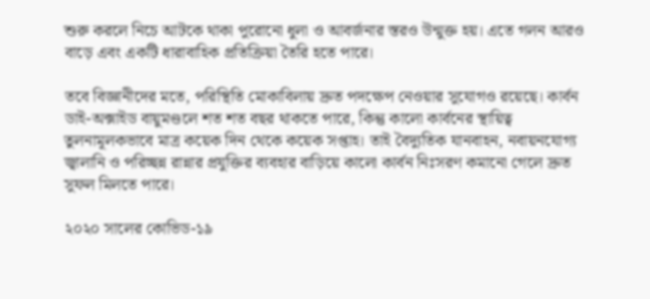শুরু করলে নিচে আটকে থাকা পুরোনো ধুলা ও আবর্জনার স্তরও উন্মুক্ত হয়। এতে গলন আরও বাড়ে এবং একটি ধারাবাহিক প্রতিক্রিয়া তৈরি হতে পারে।

তবে বিজ্ঞানীদের মতে, পরিস্থিতি মোকাবিলায় দ্রুত পদক্ষেপ নেওয়ার সুযোগও রয়েছে। কার্বন ডাই-অক্সাইড বায়ুমণ্ডলে শত শত বছর থাকতে পারে, কিন্তু কালো কার্বনের স্থায়িত্ব তুলনামূলকভাবে মাত্র কয়েক দিন থেকে কয়েক সপ্তাহ। তাই বৈদ্যুতিক যানবাহন, নবায়নযোগ্য জ্বালানি ও পরিচ্ছন্ন রান্নার প্রযুক্তির ব্যবহার বাড়িয়ে কালো কার্বন নিঃসরণ কমানো গেলে দ্রুত সুফল মিলতে পারে।

২০২০ সালের কোভিড-১৯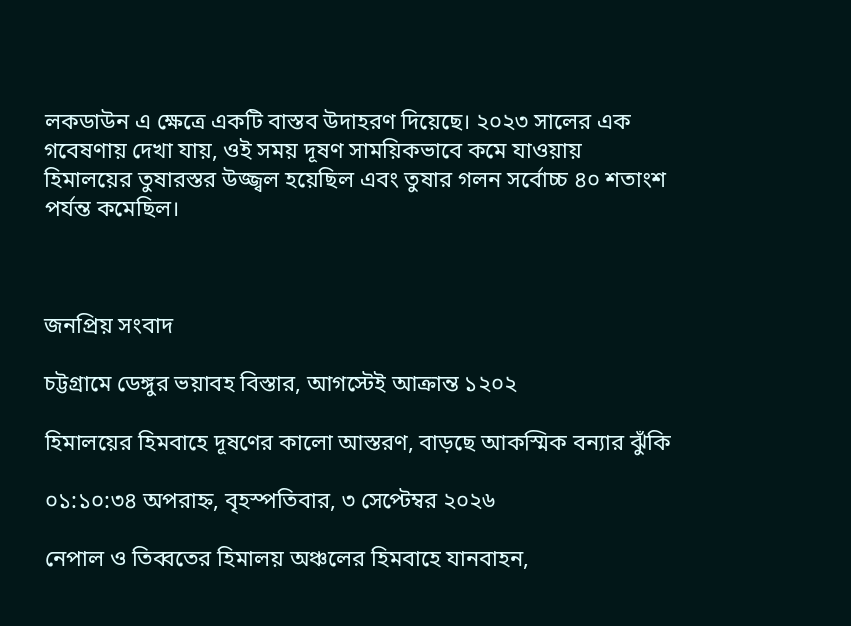লকডাউন এ ক্ষেত্রে একটি বাস্তব উদাহরণ দিয়েছে। ২০২৩ সালের এক গবেষণায় দেখা যায়, ওই সময় দূষণ সাময়িকভাবে কমে যাওয়ায় হিমালয়ের তুষারস্তর উজ্জ্বল হয়েছিল এবং তুষার গলন সর্বোচ্চ ৪০ শতাংশ পর্যন্ত কমেছিল।



জনপ্রিয় সংবাদ

চট্টগ্রামে ডেঙ্গুর ভয়াবহ বিস্তার, আগস্টেই আক্রান্ত ১২০২

হিমালয়ের হিমবাহে দূষণের কালো আস্তরণ, বাড়ছে আকস্মিক বন্যার ঝুঁকি

০১:১০:৩৪ অপরাহ্ন, বৃহস্পতিবার, ৩ সেপ্টেম্বর ২০২৬

নেপাল ও তিব্বতের হিমালয় অঞ্চলের হিমবাহে যানবাহন,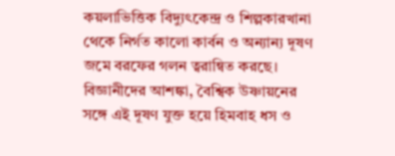কয়লাভিত্তিক বিদ্যুৎকেন্দ্র ও শিল্পকারখানা থেকে নির্গত কালো কার্বন ও অন্যান্য দূষণ জমে বরফের গলন ত্বরান্বিত করছে। বিজ্ঞানীদের আশঙ্কা, বৈশ্বিক উষ্ণায়নের সঙ্গে এই দূষণ যুক্ত হয়ে হিমবাহ ধস ও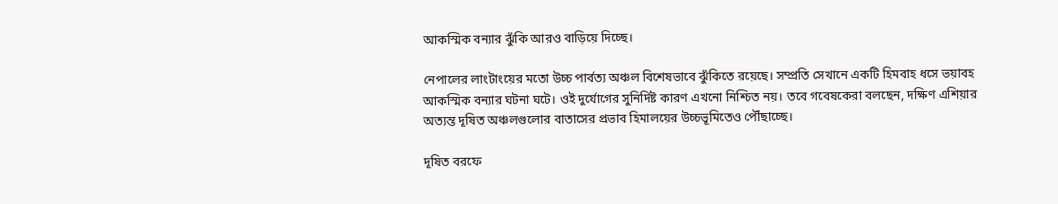আকস্মিক বন্যার ঝুঁকি আরও বাড়িয়ে দিচ্ছে।

নেপালের লাংটাংয়ের মতো উচ্চ পার্বত্য অঞ্চল বিশেষভাবে ঝুঁকিতে রয়েছে। সম্প্রতি সেখানে একটি হিমবাহ ধসে ভয়াবহ আকস্মিক বন্যার ঘটনা ঘটে। ওই দুর্যোগের সুনির্দিষ্ট কারণ এখনো নিশ্চিত নয়। তবে গবেষকেরা বলছেন, দক্ষিণ এশিয়ার অত্যন্ত দূষিত অঞ্চলগুলোর বাতাসের প্রভাব হিমালয়ের উচ্চভূমিতেও পৌঁছাচ্ছে।

দূষিত বরফে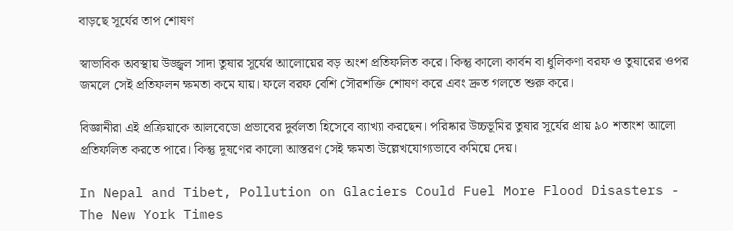বাড়ছে সূর্যের তাপ শোষণ

স্বাভাবিক অবস্থায় উজ্জ্বল সাদা তুষার সূর্যের আলোয়ের বড় অংশ প্রতিফলিত করে। কিন্তু কালো কার্বন বা ধুলিকণা বরফ ও তুষারের ওপর জমলে সেই প্রতিফলন ক্ষমতা কমে যায়। ফলে বরফ বেশি সৌরশক্তি শোষণ করে এবং দ্রুত গলতে শুরু করে।

বিজ্ঞানীরা এই প্রক্রিয়াকে আলবেডো প্রভাবের দুর্বলতা হিসেবে ব্যাখ্যা করছেন। পরিষ্কার উচ্চভূমির তুষার সূর্যের প্রায় ৯০ শতাংশ আলো প্রতিফলিত করতে পারে। কিন্তু দূষণের কালো আস্তরণ সেই ক্ষমতা উল্লেখযোগ্যভাবে কমিয়ে দেয়।

In Nepal and Tibet, Pollution on Glaciers Could Fuel More Flood Disasters -  The New York Times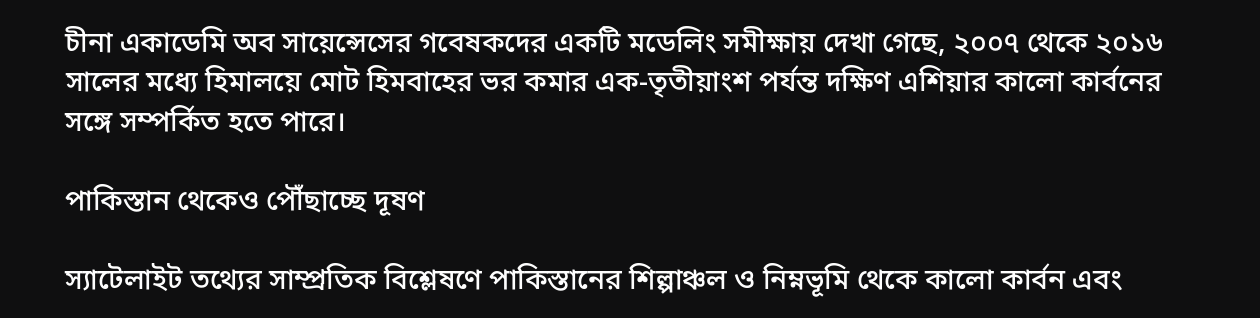চীনা একাডেমি অব সায়েন্সেসের গবেষকদের একটি মডেলিং সমীক্ষায় দেখা গেছে, ২০০৭ থেকে ২০১৬ সালের মধ্যে হিমালয়ে মোট হিমবাহের ভর কমার এক-তৃতীয়াংশ পর্যন্ত দক্ষিণ এশিয়ার কালো কার্বনের সঙ্গে সম্পর্কিত হতে পারে।

পাকিস্তান থেকেও পৌঁছাচ্ছে দূষণ

স্যাটেলাইট তথ্যের সাম্প্রতিক বিশ্লেষণে পাকিস্তানের শিল্পাঞ্চল ও নিম্নভূমি থেকে কালো কার্বন এবং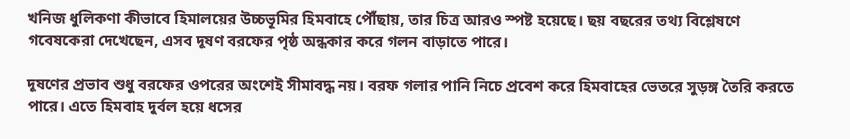খনিজ ধুলিকণা কীভাবে হিমালয়ের উচ্চভূমির হিমবাহে পৌঁছায়, তার চিত্র আরও স্পষ্ট হয়েছে। ছয় বছরের তথ্য বিশ্লেষণে গবেষকেরা দেখেছেন, এসব দূষণ বরফের পৃষ্ঠ অন্ধকার করে গলন বাড়াতে পারে।

দূষণের প্রভাব শুধু বরফের ওপরের অংশেই সীমাবদ্ধ নয়। বরফ গলার পানি নিচে প্রবেশ করে হিমবাহের ভেতরে সুড়ঙ্গ তৈরি করতে পারে। এতে হিমবাহ দুর্বল হয়ে ধসের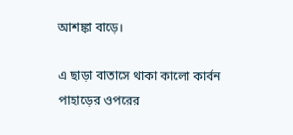আশঙ্কা বাড়ে।

এ ছাড়া বাতাসে থাকা কালো কার্বন পাহাড়ের ওপরের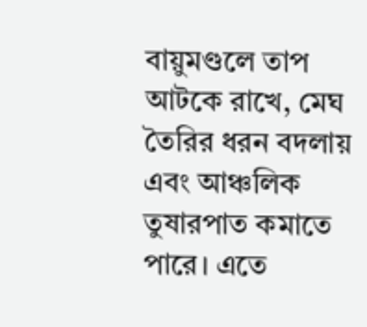বায়ুমণ্ডলে তাপ আটকে রাখে, মেঘ তৈরির ধরন বদলায় এবং আঞ্চলিক তুষারপাত কমাতে পারে। এতে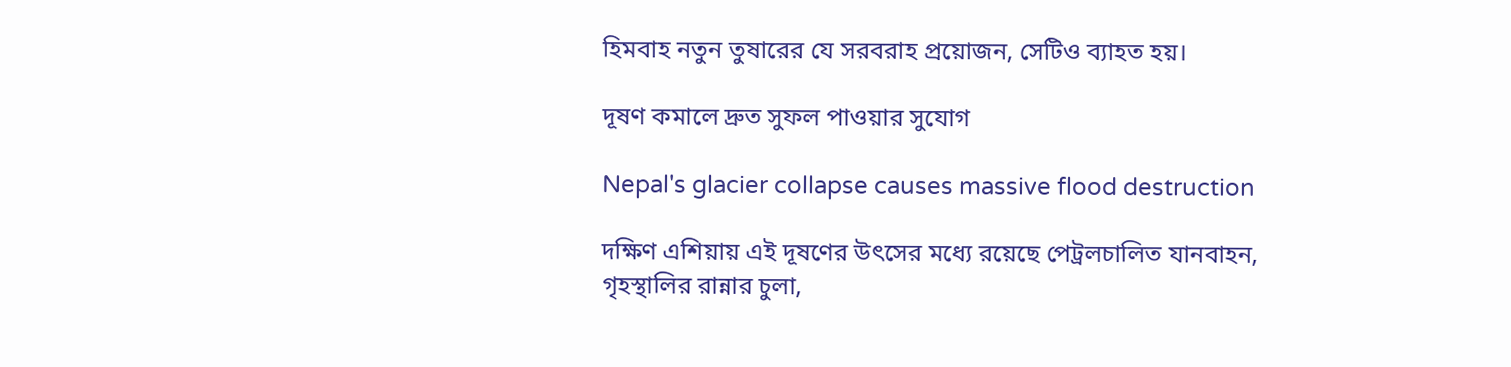হিমবাহ নতুন তুষারের যে সরবরাহ প্রয়োজন, সেটিও ব্যাহত হয়।

দূষণ কমালে দ্রুত সুফল পাওয়ার সুযোগ

Nepal's glacier collapse causes massive flood destruction

দক্ষিণ এশিয়ায় এই দূষণের উৎসের মধ্যে রয়েছে পেট্রলচালিত যানবাহন, গৃহস্থালির রান্নার চুলা,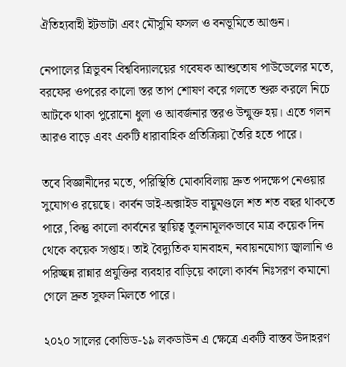ঐতিহ্যবাহী ইটভাটা এবং মৌসুমি ফসল ও বনভূমিতে আগুন।

নেপালের ত্রিভুবন বিশ্ববিদ্যালয়ের গবেষক আশুতোষ পাউডেলের মতে, বরফের ওপরের কালো স্তর তাপ শোষণ করে গলতে শুরু করলে নিচে আটকে থাকা পুরোনো ধুলা ও আবর্জনার স্তরও উন্মুক্ত হয়। এতে গলন আরও বাড়ে এবং একটি ধারাবাহিক প্রতিক্রিয়া তৈরি হতে পারে।

তবে বিজ্ঞানীদের মতে, পরিস্থিতি মোকাবিলায় দ্রুত পদক্ষেপ নেওয়ার সুযোগও রয়েছে। কার্বন ডাই-অক্সাইড বায়ুমণ্ডলে শত শত বছর থাকতে পারে, কিন্তু কালো কার্বনের স্থায়িত্ব তুলনামূলকভাবে মাত্র কয়েক দিন থেকে কয়েক সপ্তাহ। তাই বৈদ্যুতিক যানবাহন, নবায়নযোগ্য জ্বালানি ও পরিচ্ছন্ন রান্নার প্রযুক্তির ব্যবহার বাড়িয়ে কালো কার্বন নিঃসরণ কমানো গেলে দ্রুত সুফল মিলতে পারে।

২০২০ সালের কোভিড-১৯ লকডাউন এ ক্ষেত্রে একটি বাস্তব উদাহরণ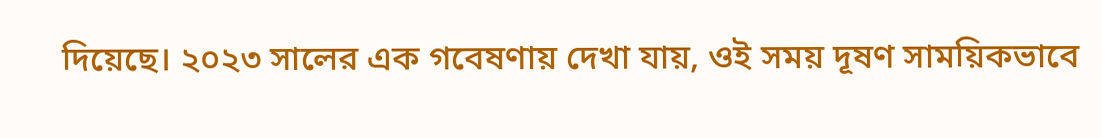দিয়েছে। ২০২৩ সালের এক গবেষণায় দেখা যায়, ওই সময় দূষণ সাময়িকভাবে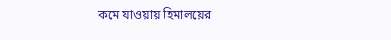কমে যাওয়ায় হিমালয়ের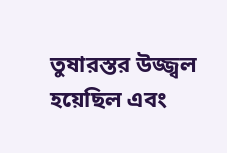তুষারস্তর উজ্জ্বল হয়েছিল এবং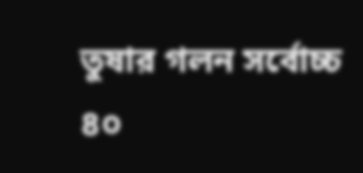তুষার গলন সর্বোচ্চ ৪০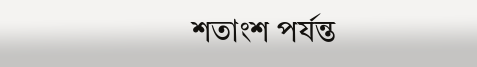শতাংশ পর্যন্ত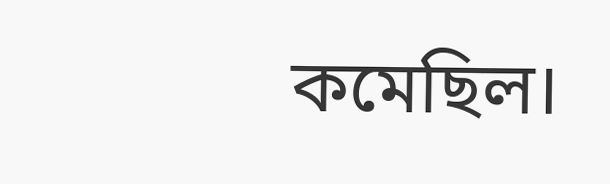কমেছিল।